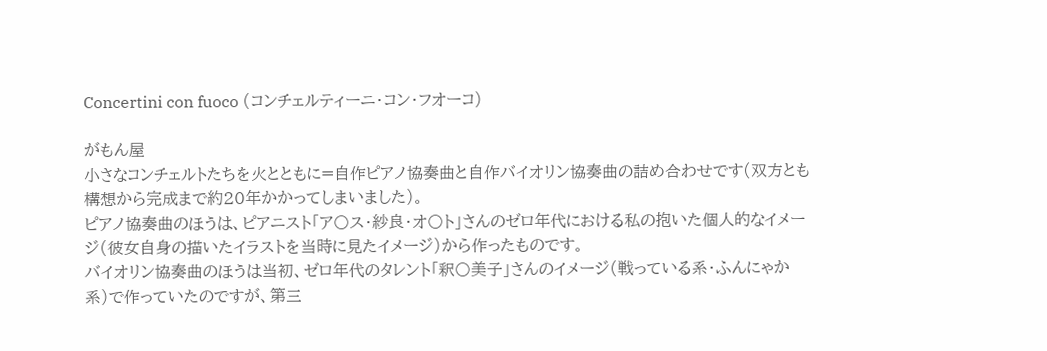Concertini con fuoco (コンチェルティーニ・コン・フオーコ)

がもん屋
小さなコンチェルトたちを火とともに=自作ピアノ協奏曲と自作バイオリン協奏曲の詰め合わせです(双方とも構想から完成まで約20年かかってしまいました)。
ピアノ協奏曲のほうは、ピアニスト「ア〇ス・紗良・オ〇ト」さんのゼロ年代における私の抱いた個人的なイメージ(彼女自身の描いたイラストを当時に見たイメージ)から作ったものです。
バイオリン協奏曲のほうは当初、ゼロ年代のタレント「釈〇美子」さんのイメージ(戦っている系・ふんにゃか系)で作っていたのですが、第三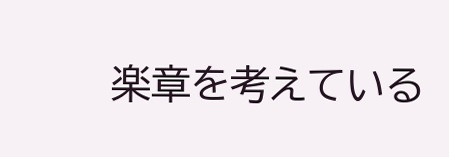楽章を考えている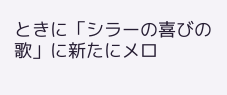ときに「シラーの喜びの歌」に新たにメロ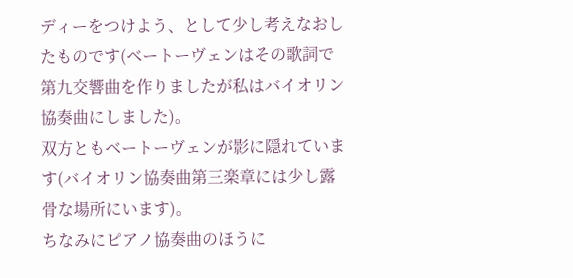ディーをつけよう、として少し考えなおしたものです(ベートーヴェンはその歌詞で第九交響曲を作りましたが私はバイオリン協奏曲にしました)。
双方ともベートーヴェンが影に隠れています(バイオリン協奏曲第三楽章には少し露骨な場所にいます)。
ちなみにピアノ協奏曲のほうに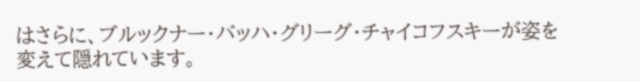はさらに、ブルックナー・バッハ・グリーグ・チャイコフスキーが姿を変えて隠れています。